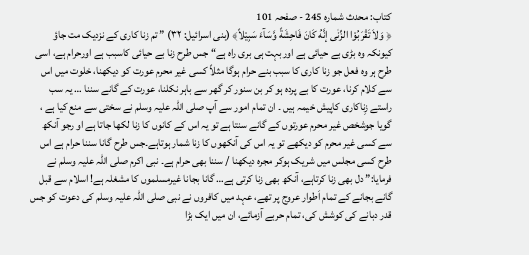کتاب: محدث شمارہ 245 - صفحہ 101
﴿ وَلاَ تَقْرَبُوْا الزِّنٰی إنَّهُ کَانَ فَاحِشَةً وَّسَآءَ سَبِيْلاً﴾ (بنی اسرائیل: ۳۲) ” تم زنا کاری کے نزدیک مت جاؤ کیونکہ وہ بڑی بے حیائی ہے اوربہت ہی بری راہ ہے“ جس طرح زنا بے حیائی کاسبب ہے اورحرام ہے، اسی طرح ہر وہ فعل جو زنا کاری کا سبب بنے حرام ہوگا مثلاً کسی غیر محرم عورت کو دیکھنا، خلوت میں اس سے کلام کرنا، عورت کا بے پردہ ہو کر بن سنور کر گھر سے باہر نکلنا، عورت کے گانے سننا … یہ سب راستے زِناکاری کاپیش خیمہ ہیں ۔ ان تمام امور سے آپ صلی اللہ علیہ وسلم نے سختی سے منع کیا ہے ، گویا جوشخص غیر محرم عورتوں کے گانے سنتا ہے تو یہ اس کے کانوں کا زنا لکھا جاتا ہے او رجو آنکھ سے کسی غیر محرم کو دیکھے تو یہ اس کی آنکھوں کا زنا شمار ہوتاہے۔جس طرح گانا سننا حرام ہے اس طرح کسی مجلس میں شریک ہوکر مجرہ دیکھنا / سننا بھی حرام ہے۔ نبی اکرم صلی اللہ علیہ وسلم نے فرمایا:” دل بھی زنا کرتاہے، آنکھ بھی زنا کرتی ہے… گانا بجانا غیرمسلموں کا مشغلہ ہے! اسلام سے قبل گانے بجانے کے تمام اَطوار عروج پر تھے، عہد میں کافروں نے نبی صلی اللہ علیہ وسلم کی دعوت کو جس قدر دبانے کی کوشش کی، تمام حربے آزمائے، ان میں ایک بڑا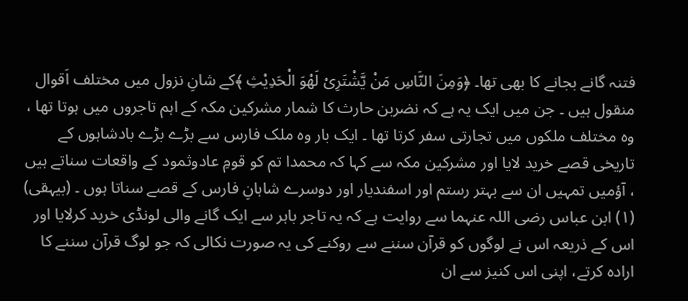فتنہ گانے بجانے کا بھی تھا۔ ﴿وَمِنَ النَّاسِ مَنْ يَّشْتَرِیْ لَهْوَ الْحَدِيْثِ ﴾کے شانِ نزول میں مختلف اَقوال منقول ہیں ۔ جن میں ایک یہ ہے کہ نضربن حارث کا شمار مشرکین مکہ کے اہم تاجروں میں ہوتا تھا ، وہ مختلف ملکوں میں تجارتی سفر کرتا تھا ۔ ایک بار وہ ملک فارس سے بڑے بڑے بادشاہوں کے تاریخی قصے خرید لایا اور مشرکین مکہ سے کہا کہ محمدا تم کو قومِ عادوثمود کے واقعات سناتے ہیں ، آؤمیں تمہیں ان سے بہتر رستم اور اسفندیار اور دوسرے شاہانِ فارس کے قصے سناتا ہوں ۔ (بیہقی) (۱) ابن عباس رضی اللہ عنہما سے روایت ہے کہ یہ تاجر باہر سے ایک گانے والی لونڈی خرید کرلایا اور اس کے ذریعہ اس نے لوگوں کو قرآن سننے سے روکنے کی یہ صورت نکالی کہ جو لوگ قرآن سننے کا ارادہ کرتے، اپنی اس کنیز سے ان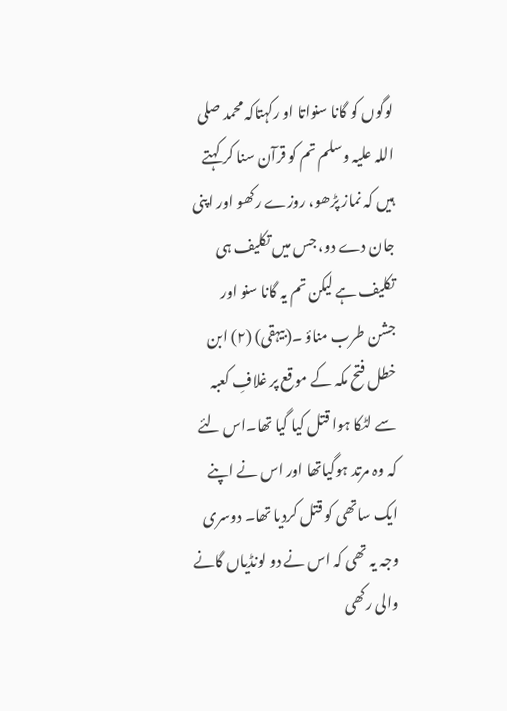لوگوں کو گانا سنواتا او رکہتاکہ محمد صلی اللہ علیہ وسلم تم کو قرآن سنا کر کہتے ہیں کہ نماز پڑھو، روزے رکھو اور اپنی جان دے دو، جس میں تکلیف ہی تکلیف ہے لیکن تم یہ گانا سنو اور جشن طرب مناؤ ۔(بیہقی) (۲) ابن خطل فتح مکہ کے موقع پر غلافِ کعبہ سے لٹکا ہوا قتل کیا گیا تھا۔اس لئے کہ وہ مرتد ہوگیاتھا اور اس نے اپنے ایک ساتھی کو قتل کردیا تھا۔ دوسری وجہ یہ تھی کہ اس نے دو لونڈیاں گانے والی رکھی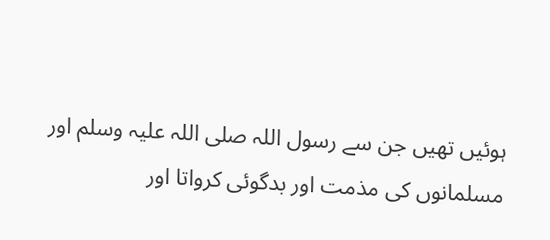ہوئیں تھیں جن سے رسول اللہ صلی اللہ علیہ وسلم اور مسلمانوں کی مذمت اور بدگوئی کرواتا اور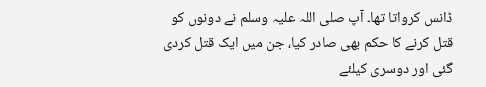ڈانس کرواتا تھا۔ آپ صلی اللہ علیہ وسلم نے دونوں کو قتل کرنے کا حکم بھی صادر کیا، جن میں ایک قتل کردی گئی اور دوسری کیلئے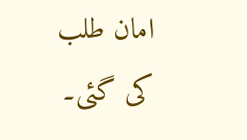امان طلب کی گئی۔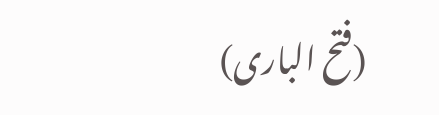(فتح الباری)